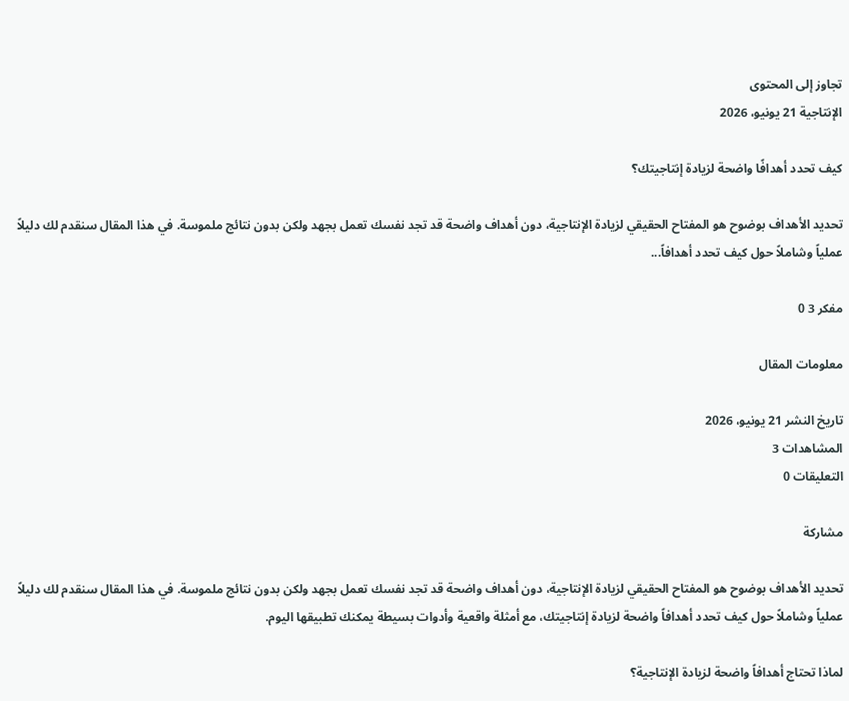تجاوز إلى المحتوى
الإنتاجية 21 يونيو، 2026

كيف تحدد أهدافًا واضحة لزيادة إنتاجيتك؟

تحديد الأهداف بوضوح هو المفتاح الحقيقي لزيادة الإنتاجية، دون أهداف واضحة قد تجد نفسك تعمل بجهد ولكن بدون نتائج ملموسة. في هذا المقال سنقدم لك دليلاً عملياً وشاملاً حول كيف تحدد أهدافاً...

مفكر 3 0

معلومات المقال

تاريخ النشر 21 يونيو، 2026
المشاهدات 3
التعليقات 0

مشاركة

تحديد الأهداف بوضوح هو المفتاح الحقيقي لزيادة الإنتاجية، دون أهداف واضحة قد تجد نفسك تعمل بجهد ولكن بدون نتائج ملموسة. في هذا المقال سنقدم لك دليلاً عملياً وشاملاً حول كيف تحدد أهدافاً واضحة لزيادة إنتاجيتك، مع أمثلة واقعية وأدوات بسيطة يمكنك تطبيقها اليوم.

لماذا تحتاج أهدافاً واضحة لزيادة الإنتاجية؟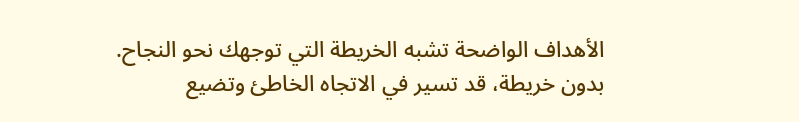الأهداف الواضحة تشبه الخريطة التي توجهك نحو النجاح. بدون خريطة، قد تسير في الاتجاه الخاطئ وتضيع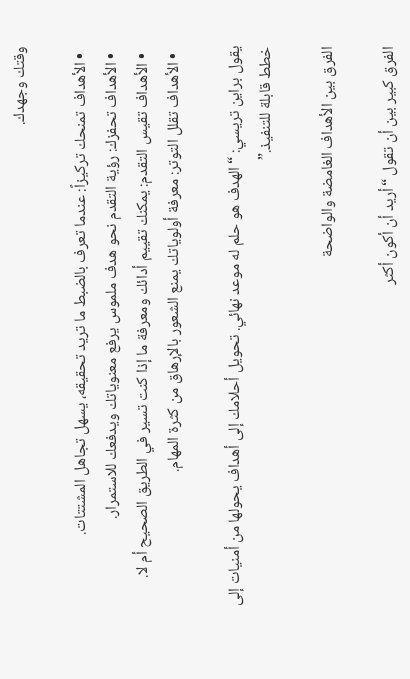وقتك وجهدك.

  • الأهداف تمنحك تركيزاً: عندما تعرف بالضبط ما تريد تحقيقه، يسهل تجاهل المشتتات.
  • الأهداف تحفزك: رؤية التقدم نحو هدف ملموس يرفع معنوياتك ويدفعك للاستمرار.
  • الأهداف تقيس التقدم: يمكنك تقييم أدائك ومعرفة ما إذا كنت تسير في الطريق الصحيح أم لا.
  • الأهداف تقلل التوتر: معرفة أولوياتك يمنع الشعور بالإرهاق من كثرة المهام.

يقول براين تريسي: “الهدف هو حلم له موعد نهائي. تحويل أحلامك إلى أهداف يحولها من أمنيات إلى خطط قابلة للتنفيذ.”

الفرق بين الأهداف الغامضة والواضحة

الفرق كبير بين أن تقول “أريد أن أكون أكثر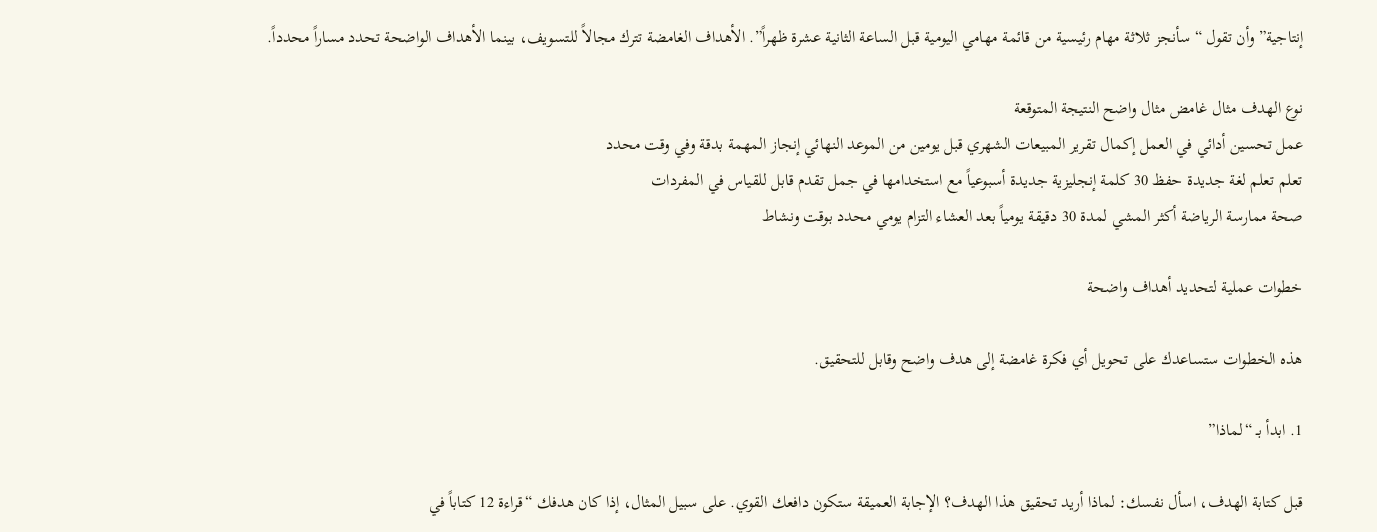إنتاجية” وأن تقول “سأنجز ثلاثة مهام رئيسية من قائمة مهامي اليومية قبل الساعة الثانية عشرة ظهراً”. الأهداف الغامضة تترك مجالاً للتسويف، بينما الأهداف الواضحة تحدد مساراً محدداً.

نوع الهدف مثال غامض مثال واضح النتيجة المتوقعة
عمل تحسين أدائي في العمل إكمال تقرير المبيعات الشهري قبل يومين من الموعد النهائي إنجاز المهمة بدقة وفي وقت محدد
تعلم تعلم لغة جديدة حفظ 30 كلمة إنجليزية جديدة أسبوعياً مع استخدامها في جمل تقدم قابل للقياس في المفردات
صحة ممارسة الرياضة أكثر المشي لمدة 30 دقيقة يومياً بعد العشاء التزام يومي محدد بوقت ونشاط

خطوات عملية لتحديد أهداف واضحة

هذه الخطوات ستساعدك على تحويل أي فكرة غامضة إلى هدف واضح وقابل للتحقيق.

1. ابدأ بـ “لماذا”

قبل كتابة الهدف، اسأل نفسك: لماذا أريد تحقيق هذا الهدف؟ الإجابة العميقة ستكون دافعك القوي. على سبيل المثال، إذا كان هدفك “قراءة 12 كتاباً في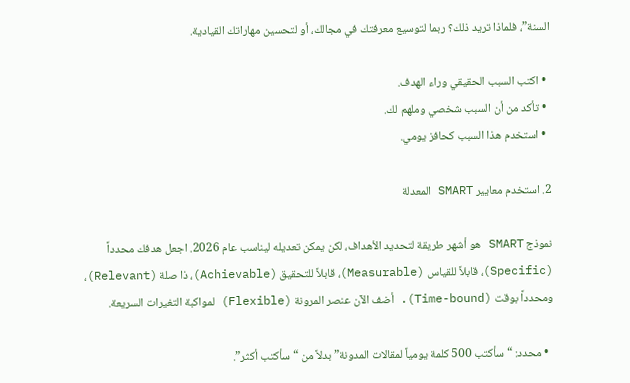السنة”، فلماذا تريد ذلك؟ ربما لتوسيع معرفتك في مجالك، أو لتحسين مهاراتك القيادية.

  • اكتب السبب الحقيقي وراء الهدف.
  • تأكد من أن السبب شخصي وملهم لك.
  • استخدم هذا السبب كحافز يومي.

2. استخدم معايير SMART المعدلة

نموذج SMART هو أشهر طريقة لتحديد الأهداف، لكن يمكن تعديله ليناسب عام 2026. اجعل هدفك محدداً (Specific)، قابلاً للقياس (Measurable)، قابلاً للتحقيق (Achievable)، ذا صلة (Relevant)، ومحدداً بوقت (Time-bound). أضف الآن عنصر المرونة (Flexible) لمواكبة التغيرات السريعة.

  • محدد: “سأكتب 500 كلمة يومياً لمقالات المدونة” بدلاً من “سأكتب أكثر”.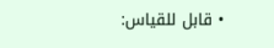• قابل للقياس: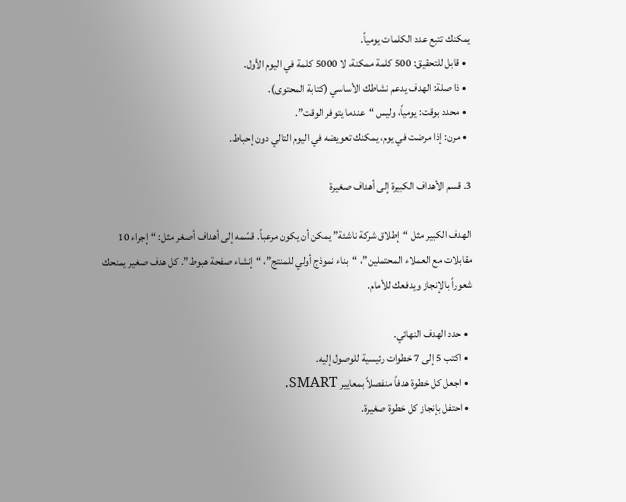يمكنك تتبع عدد الكلمات يومياً.
  • قابل للتحقيق: 500 كلمة ممكنة، لا 5000 كلمة في اليوم الأول.
  • ذا صلة: الهدف يدعم نشاطك الأساسي (كتابة المحتوى).
  • محدد بوقت: يومياً، وليس “عندما يتوفر الوقت”.
  • مرن: إذا مرضت في يوم، يمكنك تعويضه في اليوم التالي دون إحباط.

3. قسم الأهداف الكبيرة إلى أهداف صغيرة

الهدف الكبير مثل “إطلاق شركة ناشئة” يمكن أن يكون مرعباً. قسّمه إلى أهداف أصغر مثل: “إجراء 10 مقابلات مع العملاء المحتملين”، “بناء نموذج أولي للمنتج”، “إنشاء صفحة هبوط”. كل هدف صغير يمنحك شعوراً بالإنجاز ويدفعك للأمام.

  • حدد الهدف النهائي.
  • اكتب 5 إلى 7 خطوات رئيسية للوصول إليه.
  • اجعل كل خطوة هدفاً منفصلاً بمعايير SMART.
  • احتفل بإنجاز كل خطوة صغيرة.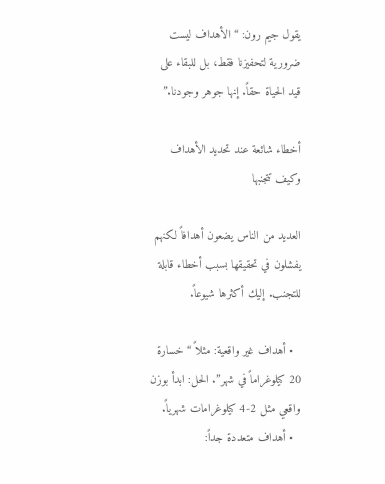يقول جيم رون: “الأهداف ليست ضرورية لتحفيزنا فقط، بل للبقاء على قيد الحياة حقاً. إنها جوهر وجودنا.”

أخطاء شائعة عند تحديد الأهداف وكيف تتجنبها

العديد من الناس يضعون أهدافاً لكنهم يفشلون في تحقيقها بسبب أخطاء قابلة للتجنب. إليك أكثرها شيوعاً.

  • أهداف غير واقعية: مثلاً “خسارة 20 كيلوغراماً في شهر”. الحل: ابدأ بوزن واقعي مثل 2-4 كيلوغرامات شهرياً.
  • أهداف متعددة جداً: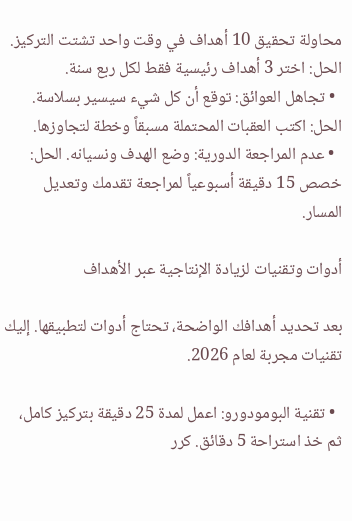محاولة تحقيق 10 أهداف في وقت واحد تشتت التركيز. الحل: اختر 3 أهداف رئيسية فقط لكل ربع سنة.
  • تجاهل العوائق: توقع أن كل شيء سيسير بسلاسة. الحل: اكتب العقبات المحتملة مسبقاً وخطة لتجاوزها.
  • عدم المراجعة الدورية: وضع الهدف ونسيانه. الحل: خصص 15 دقيقة أسبوعياً لمراجعة تقدمك وتعديل المسار.

أدوات وتقنيات لزيادة الإنتاجية عبر الأهداف

بعد تحديد أهدافك الواضحة، تحتاج أدوات لتطبيقها. إليك تقنيات مجربة لعام 2026.

  • تقنية البومودورو: اعمل لمدة 25 دقيقة بتركيز كامل، ثم خذ استراحة 5 دقائق. كرر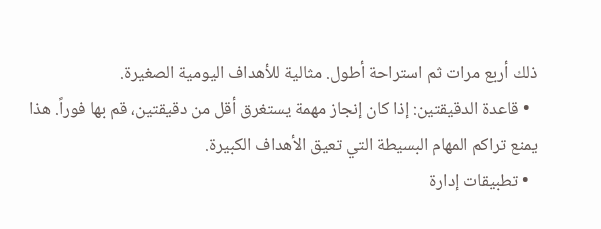ذلك أربع مرات ثم استراحة أطول. مثالية للأهداف اليومية الصغيرة.
  • قاعدة الدقيقتين: إذا كان إنجاز مهمة يستغرق أقل من دقيقتين، قم بها فوراً. هذا يمنع تراكم المهام البسيطة التي تعيق الأهداف الكبيرة.
  • تطبيقات إدارة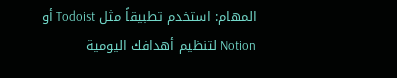المهام: استخدم تطبيقاً مثل Todoist أو Notion لتنظيم أهدافك اليومية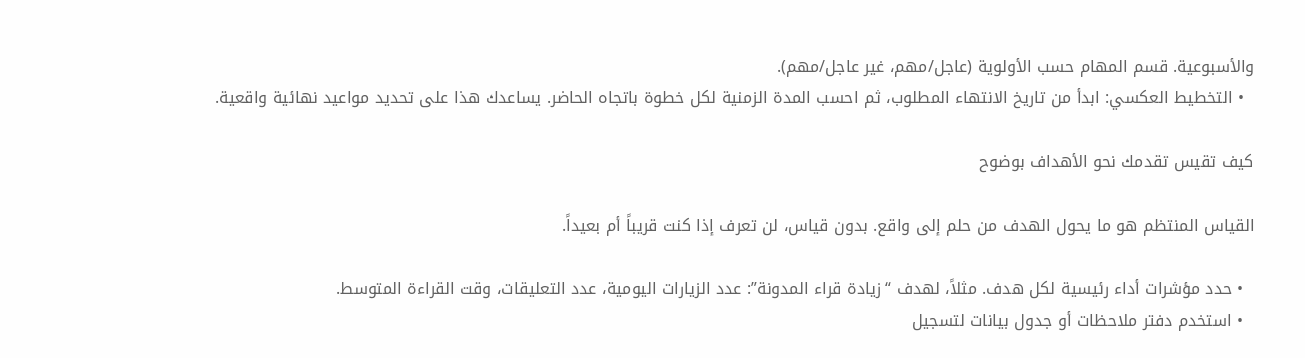والأسبوعية. قسم المهام حسب الأولوية (عاجل/مهم، غير عاجل/مهم).
  • التخطيط العكسي: ابدأ من تاريخ الانتهاء المطلوب، ثم احسب المدة الزمنية لكل خطوة باتجاه الحاضر. يساعدك هذا على تحديد مواعيد نهائية واقعية.

كيف تقيس تقدمك نحو الأهداف بوضوح

القياس المنتظم هو ما يحول الهدف من حلم إلى واقع. بدون قياس، لن تعرف إذا كنت قريباً أم بعيداً.

  • حدد مؤشرات أداء رئيسية لكل هدف. مثلاً، لهدف “زيادة قراء المدونة”: عدد الزيارات اليومية، عدد التعليقات، وقت القراءة المتوسط.
  • استخدم دفتر ملاحظات أو جدول بيانات لتسجيل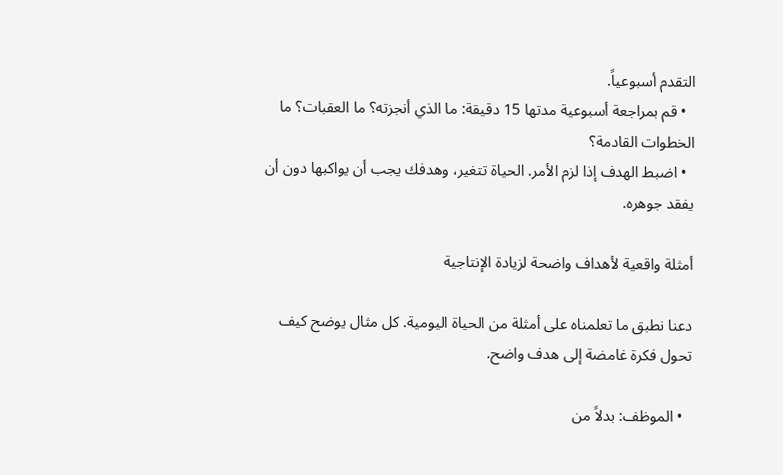التقدم أسبوعياً.
  • قم بمراجعة أسبوعية مدتها 15 دقيقة: ما الذي أنجزته؟ ما العقبات؟ ما الخطوات القادمة؟
  • اضبط الهدف إذا لزم الأمر. الحياة تتغير، وهدفك يجب أن يواكبها دون أن يفقد جوهره.

أمثلة واقعية لأهداف واضحة لزيادة الإنتاجية

دعنا نطبق ما تعلمناه على أمثلة من الحياة اليومية. كل مثال يوضح كيف تحول فكرة غامضة إلى هدف واضح.

  • الموظف: بدلاً من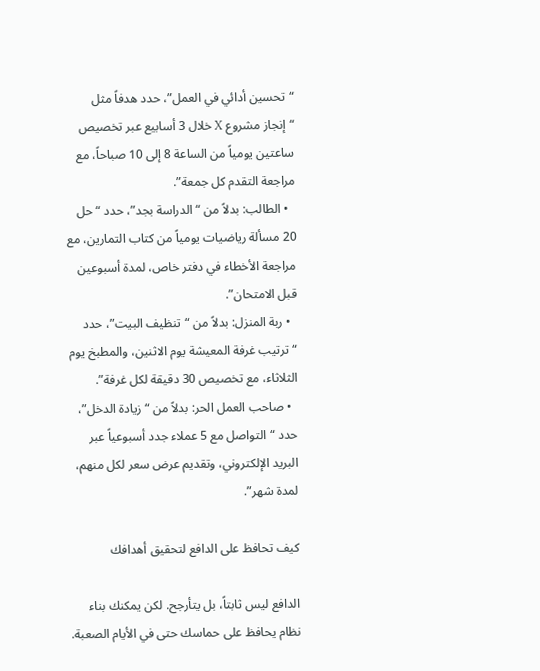“تحسين أدائي في العمل”، حدد هدفاً مثل “إنجاز مشروع X خلال 3 أسابيع عبر تخصيص ساعتين يومياً من الساعة 8 إلى 10 صباحاً، مع مراجعة التقدم كل جمعة”.
  • الطالب: بدلاً من “الدراسة بجد”، حدد “حل 20 مسألة رياضيات يومياً من كتاب التمارين، مع مراجعة الأخطاء في دفتر خاص، لمدة أسبوعين قبل الامتحان”.
  • ربة المنزل: بدلاً من “تنظيف البيت”، حدد “ترتيب غرفة المعيشة يوم الاثنين، والمطبخ يوم الثلاثاء، مع تخصيص 30 دقيقة لكل غرفة”.
  • صاحب العمل الحر: بدلاً من “زيادة الدخل”، حدد “التواصل مع 5 عملاء جدد أسبوعياً عبر البريد الإلكتروني، وتقديم عرض سعر لكل منهم، لمدة شهر”.

كيف تحافظ على الدافع لتحقيق أهدافك

الدافع ليس ثابتاً، بل يتأرجح. لكن يمكنك بناء نظام يحافظ على حماسك حتى في الأيام الصعبة.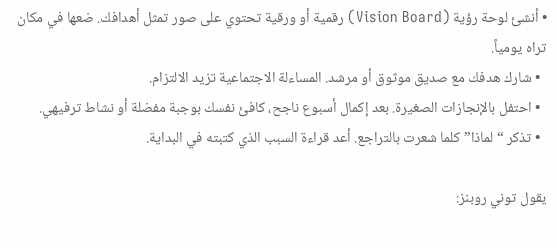• أنشئ لوحة رؤية (Vision Board) رقمية أو ورقية تحتوي على صور تمثل أهدافك. ضعها في مكان تراه يومياً.
  • شارك هدفك مع صديق موثوق أو مرشد. المساءلة الاجتماعية تزيد الالتزام.
  • احتفل بالإنجازات الصغيرة. بعد إكمال أسبوع ناجح، كافئ نفسك بوجبة مفضلة أو نشاط ترفيهي.
  • تذكر “لماذا” كلما شعرت بالتراجع. أعد قراءة السبب الذي كتبته في البداية.

يقول توني روبنز: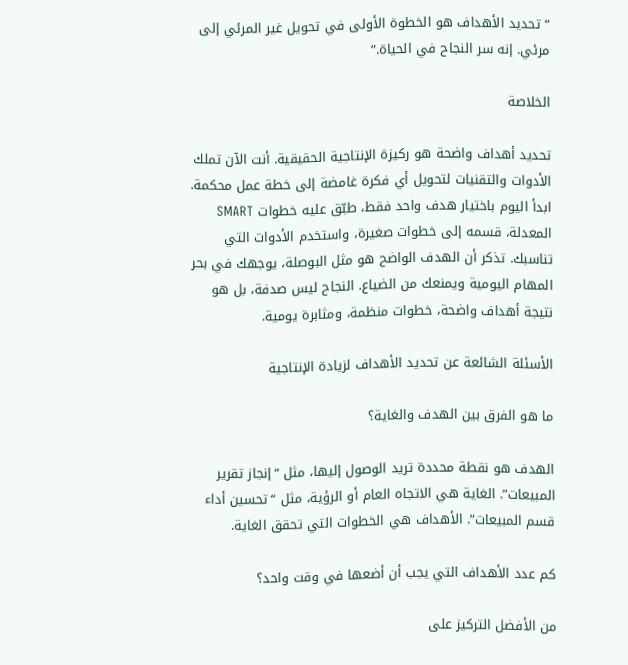“تحديد الأهداف هو الخطوة الأولى في تحويل غير المرئي إلى مرئي. إنه سر النجاح في الحياة.”

الخلاصة

تحديد أهداف واضحة هو ركيزة الإنتاجية الحقيقية. أنت الآن تملك الأدوات والتقنيات لتحويل أي فكرة غامضة إلى خطة عمل محكمة. ابدأ اليوم باختيار هدف واحد فقط، طبّق عليه خطوات SMART المعدلة، قسمه إلى خطوات صغيرة، واستخدم الأدوات التي تناسبك. تذكر أن الهدف الواضح هو مثل البوصلة، يوجهك في بحر المهام اليومية ويمنعك من الضياع. النجاح ليس صدفة، بل هو نتيجة أهداف واضحة، خطوات منظمة، ومثابرة يومية.

الأسئلة الشائعة عن تحديد الأهداف لزيادة الإنتاجية

ما هو الفرق بين الهدف والغاية؟

الهدف هو نقطة محددة تريد الوصول إليها، مثل “إنجاز تقرير المبيعات”. الغاية هي الاتجاه العام أو الرؤية، مثل “تحسين أداء قسم المبيعات”. الأهداف هي الخطوات التي تحقق الغاية.

كم عدد الأهداف التي يجب أن أضعها في وقت واحد؟

من الأفضل التركيز على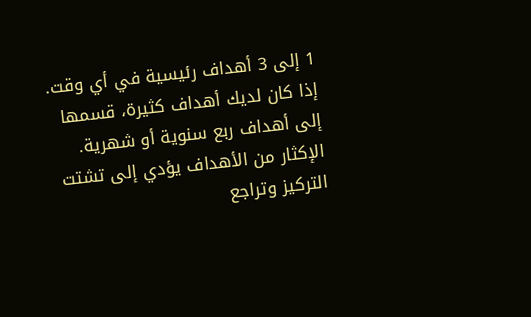1 إلى 3 أهداف رئيسية في أي وقت. إذا كان لديك أهداف كثيرة، قسمها إلى أهداف ربع سنوية أو شهرية. الإكثار من الأهداف يؤدي إلى تشتت التركيز وتراجع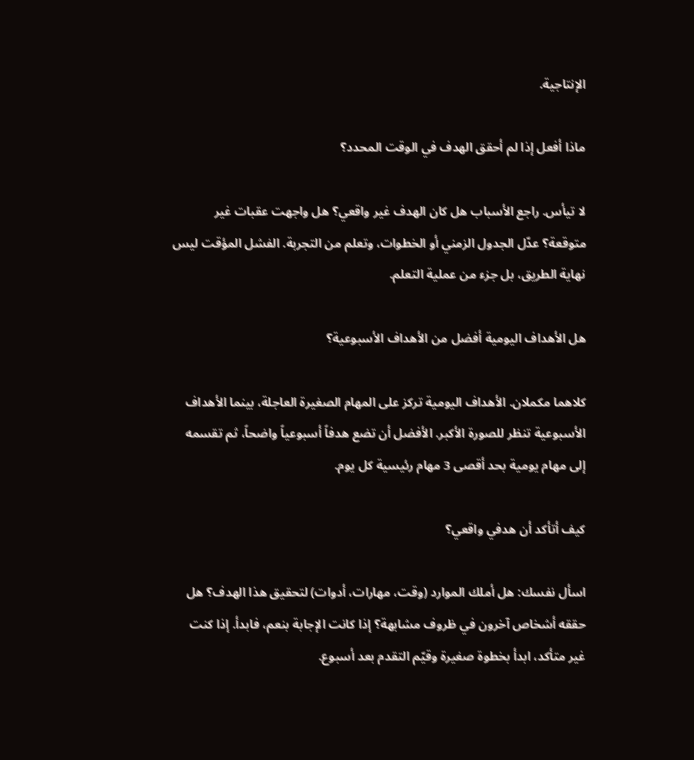الإنتاجية.

ماذا أفعل إذا لم أحقق الهدف في الوقت المحدد؟

لا تيأس. راجع الأسباب هل كان الهدف غير واقعي؟ هل واجهت عقبات غير متوقعة؟ عدّل الجدول الزمني أو الخطوات، وتعلم من التجربة. الفشل المؤقت ليس نهاية الطريق، بل جزء من عملية التعلم.

هل الأهداف اليومية أفضل من الأهداف الأسبوعية؟

كلاهما مكملان. الأهداف اليومية تركز على المهام الصغيرة العاجلة، بينما الأهداف الأسبوعية تنظر للصورة الأكبر. الأفضل أن تضع هدفاً أسبوعياً واضحاً، ثم تقسمه إلى مهام يومية بحد أقصى 3 مهام رئيسية كل يوم.

كيف أتأكد أن هدفي واقعي؟

اسأل نفسك: هل أملك الموارد (وقت، مهارات، أدوات) لتحقيق هذا الهدف؟ هل حققه أشخاص آخرون في ظروف مشابهة؟ إذا كانت الإجابة بنعم، فابدأ. إذا كنت غير متأكد، ابدأ بخطوة صغيرة وقيّم التقدم بعد أسبوع.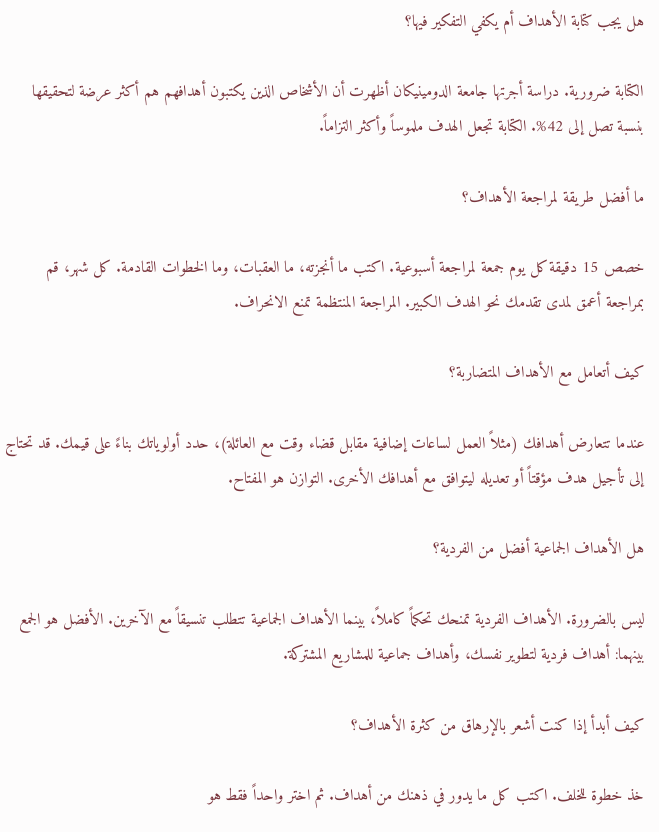هل يجب كتابة الأهداف أم يكفي التفكير فيها؟

الكتابة ضرورية. دراسة أجرتها جامعة الدومينيكان أظهرت أن الأشخاص الذين يكتبون أهدافهم هم أكثر عرضة لتحقيقها بنسبة تصل إلى 42%. الكتابة تجعل الهدف ملموساً وأكثر التزاماً.

ما أفضل طريقة لمراجعة الأهداف؟

خصص 15 دقيقة كل يوم جمعة لمراجعة أسبوعية. اكتب ما أنجزته، ما العقبات، وما الخطوات القادمة. كل شهر، قم بمراجعة أعمق لمدى تقدمك نحو الهدف الكبير. المراجعة المنتظمة تمنع الانحراف.

كيف أتعامل مع الأهداف المتضاربة؟

عندما تتعارض أهدافك (مثلاً العمل لساعات إضافية مقابل قضاء وقت مع العائلة)، حدد أولوياتك بناءً على قيمك. قد تحتاج إلى تأجيل هدف مؤقتاً أو تعديله ليتوافق مع أهدافك الأخرى. التوازن هو المفتاح.

هل الأهداف الجماعية أفضل من الفردية؟

ليس بالضرورة. الأهداف الفردية تمنحك تحكماً كاملاً، بينما الأهداف الجماعية تتطلب تنسيقاً مع الآخرين. الأفضل هو الجمع بينهما: أهداف فردية لتطوير نفسك، وأهداف جماعية للمشاريع المشتركة.

كيف أبدأ إذا كنت أشعر بالإرهاق من كثرة الأهداف؟

خذ خطوة للخلف. اكتب كل ما يدور في ذهنك من أهداف. ثم اختر واحداً فقط هو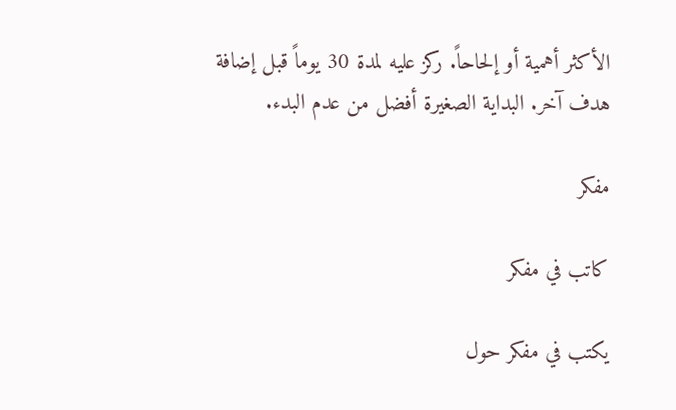الأكثر أهمية أو إلحاحاً. ركز عليه لمدة 30 يوماً قبل إضافة هدف آخر. البداية الصغيرة أفضل من عدم البدء.

مفكر

كاتب في مفكر

يكتب في مفكر حول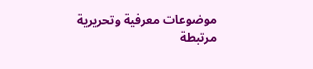موضوعات معرفية وتحريرية مرتبطة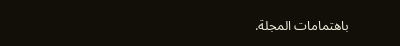باهتمامات المجلة.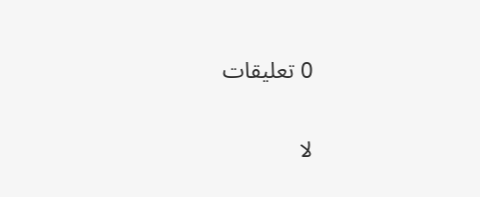0 تعليقات

لا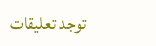توجد تعليقات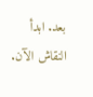بعد. ابدأ النقاش الآن.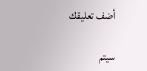أضف تعليقك

سيتم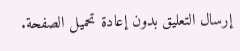إرسال التعليق بدون إعادة تحميل الصفحة.